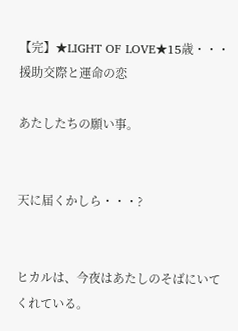【完】★LIGHT OF LOVE★15歳・・・援助交際と運命の恋

あたしたちの願い事。


天に届くかしら・・・?


ヒカルは、今夜はあたしのそばにいてくれている。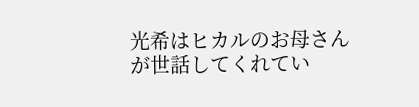光希はヒカルのお母さんが世話してくれてい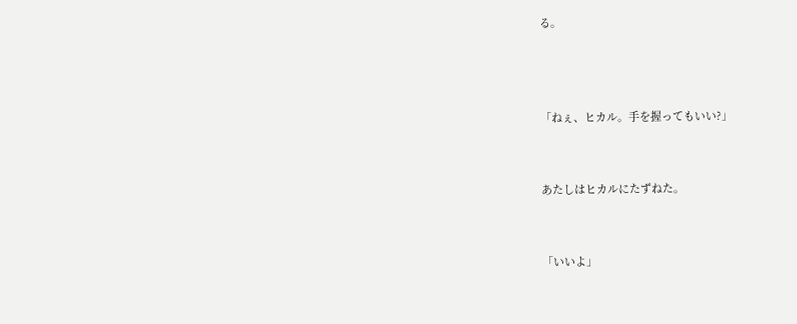る。



「ねぇ、ヒカル。手を握ってもいい?」


あたしはヒカルにたずねた。


「いいよ」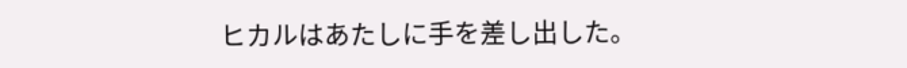ヒカルはあたしに手を差し出した。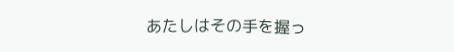あたしはその手を握っ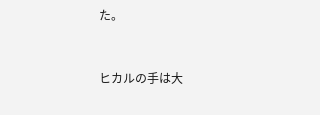た。


ヒカルの手は大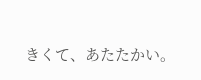きくて、あたたかい。